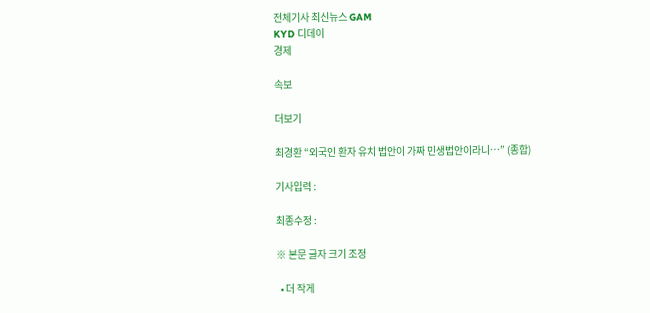전체기사 최신뉴스 GAM
KYD 디데이
경제

속보

더보기

최경환 “외국인 환자 유치 법안이 가짜 민생법안이라니…” (종합)

기사입력 :

최종수정 :

※ 본문 글자 크기 조정

  • 더 작게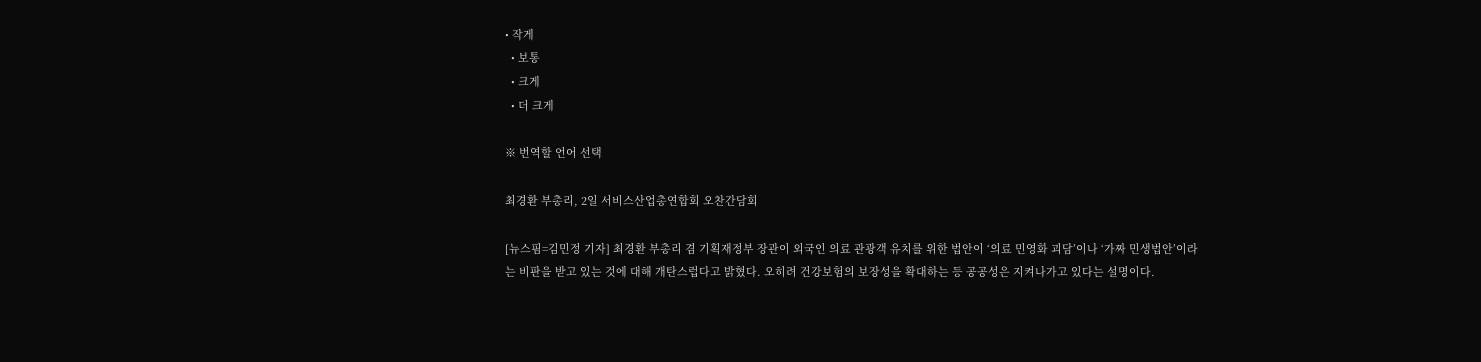• 작게
  • 보통
  • 크게
  • 더 크게

※ 번역할 언어 선택

최경환 부총리, 2일 서비스산업총연합회 오찬간담회

[뉴스핌=김민정 기자] 최경환 부총리 겸 기획재정부 장관이 외국인 의료 관광객 유치를 위한 법안이 ‘의료 민영화 괴담’이나 ‘가짜 민생법안’이라는 비판을 받고 있는 것에 대해 개탄스럽다고 밝혔다. 오히려 건강보험의 보장성을 확대하는 등 공공성은 지켜나가고 있다는 설명이다.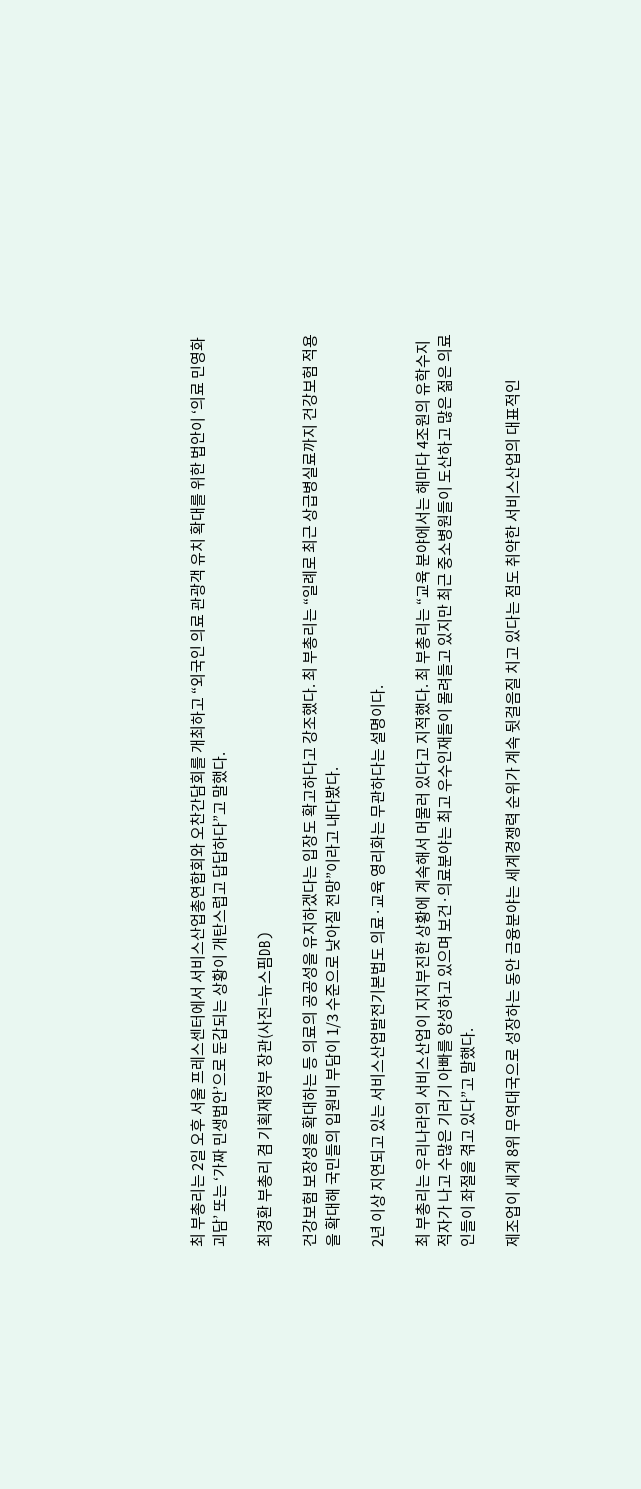최 부총리는 2일 오후 서울 프레스센터에서 서비스산업총연합회와 오찬간담회를 개최하고 “외국인 의료 관광객 유치 확대를 위한 법안이 ‘의료 민영화 괴담’ 또는 ‘가짜 민생법안’으로 둔갑되는 상황이 개탄스럽고 답답하다”고 말했다.

최경환 부총리 겸 기획재정부 장관(사진=뉴스핌DB)

건강보험 보장성을 확대하는 등 의료의 공공성을 유지하겠다는 입장도 확고하다고 강조했다. 최 부총리는 “일례로 최근 상급병실료까지 건강보험 적용을 확대해 국민들의 입원비 부담이 1/3 수준으로 낮아질 전망”이라고 내다봤다.

2년 이상 지연되고 있는 서비스산업발전기본법도 의료·교육 영리화는 무관하다는 설명이다.

최 부총리는 우리나라의 서비스산업이 지지부진한 상황에 계속해서 머물러 있다고 지적했다. 최 부총리는 “교육 분야에서는 해마다 4조원의 유학수지 적자가 나고 수많은 기러기 아빠를 양성하고 있으며 보건·의료분야는 최고 우수인재들이 몰려들고 있지만 최근 중소병원들이 도산하고 많은 젊은 의료인들이 좌절을 겪고 있다”고 말했다.

제조업이 세계 8위 무역대국으로 성장하는 동안 금융분야는 세계경쟁력 순위가 계속 뒷걸음질 치고 있다는 점도 취약한 서비스산업의 대표적인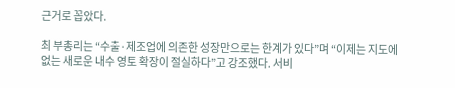근거로 꼽았다.

최 부총리는 “수출·제조업에 의존한 성장만으로는 한계가 있다”며 “이제는 지도에 없는 새로운 내수 영토 확장이 절실하다”고 강조했다. 서비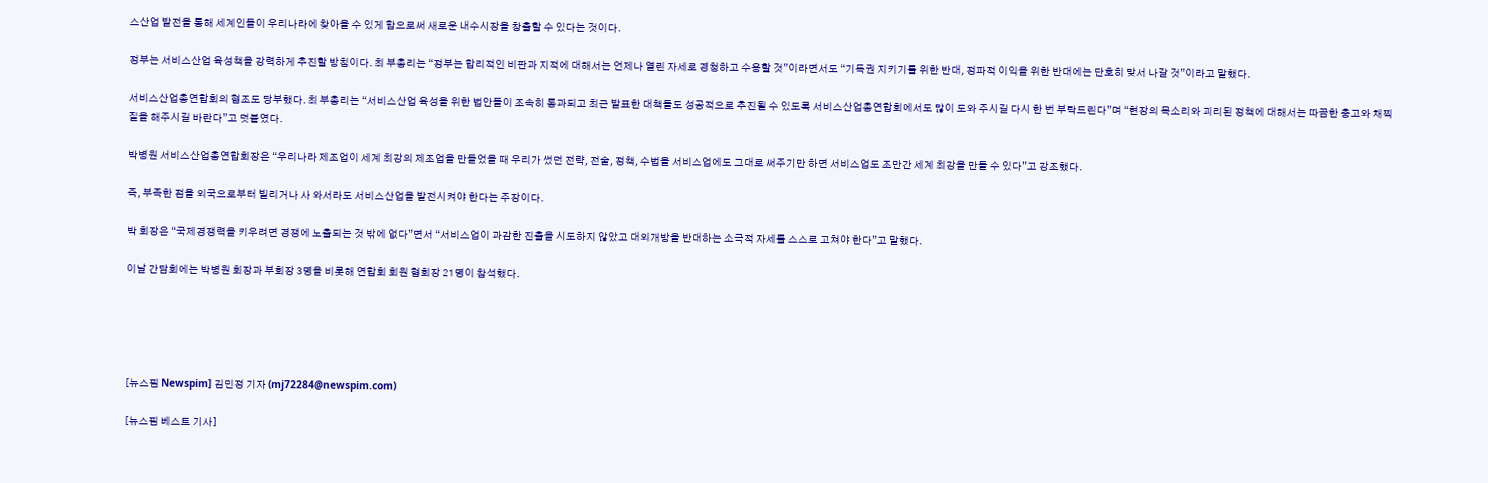스산업 발전을 통해 세계인들이 우리나라에 찾아올 수 있게 함으로써 새로운 내수시장을 창출할 수 있다는 것이다.

정부는 서비스산업 육성책을 강력하게 추진할 방침이다. 최 부총리는 “정부는 합리적인 비판과 지적에 대해서는 언제나 열린 자세로 경청하고 수용할 것”이라면서도 “기득권 지키기를 위한 반대, 정파적 이익을 위한 반대에는 단호히 맞서 나갈 것”이라고 말했다.

서비스산업총연합회의 협조도 당부했다. 최 부총리는 “서비스산업 육성을 위한 법안들이 조속히 통과되고 최근 발표한 대책들도 성공적으로 추진될 수 있도록 서비스산업총연합회에서도 많이 도와 주시길 다시 한 번 부탁드린다”며 “현장의 목소리와 괴리된 정책에 대해서는 따끔한 충고와 채찍질을 해주시길 바란다”고 덧붙였다.

박병원 서비스산업총연합회장은 “우리나라 제조업이 세계 최강의 제조업을 만들었을 때 우리가 썼던 전략, 전술, 정책, 수법을 서비스업에도 그대로 써주기만 하면 서비스업도 조만간 세계 최강을 만들 수 있다”고 강조했다.

즉, 부족한 점을 외국으로부터 빌리거나 사 와서라도 서비스산업을 발전시켜야 한다는 주장이다.

박 회장은 “국제경쟁력을 키우려면 경쟁에 노출되는 것 밖에 없다”면서 “서비스업이 과감한 진출을 시도하지 않았고 대외개방을 반대하는 소극적 자세를 스스로 고쳐야 한다”고 말했다.

이날 간담회에는 박병원 회장과 부회장 3명을 비롯해 연합회 회원 협회장 21명이 참석했다.





[뉴스핌 Newspim] 김민정 기자 (mj72284@newspim.com)

[뉴스핌 베스트 기사]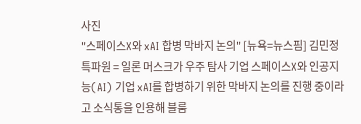사진
"스페이스X와 xAI 합병 막바지 논의" [뉴욕=뉴스핌] 김민정 특파원 = 일론 머스크가 우주 탐사 기업 스페이스X와 인공지능(AI) 기업 xAI를 합병하기 위한 막바지 논의를 진행 중이라고 소식통을 인용해 블룸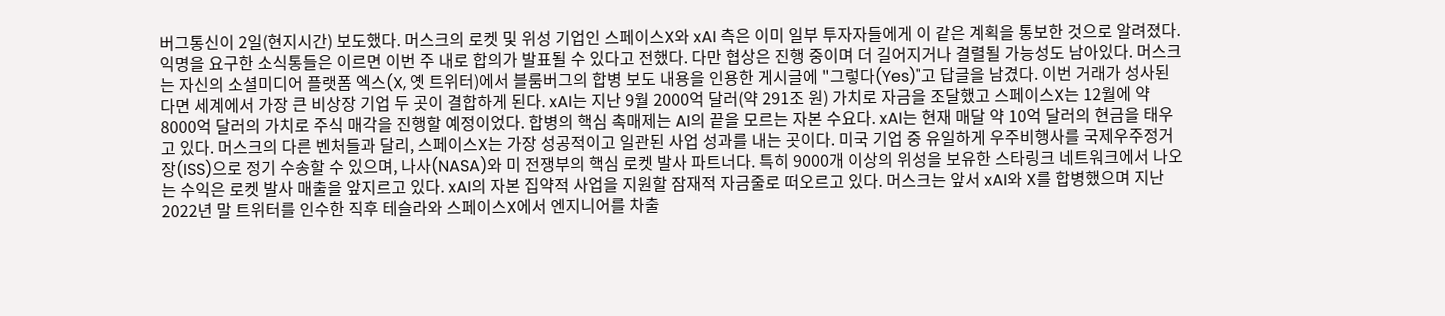버그통신이 2일(현지시간) 보도했다. 머스크의 로켓 및 위성 기업인 스페이스X와 xAI 측은 이미 일부 투자자들에게 이 같은 계획을 통보한 것으로 알려졌다. 익명을 요구한 소식통들은 이르면 이번 주 내로 합의가 발표될 수 있다고 전했다. 다만 협상은 진행 중이며 더 길어지거나 결렬될 가능성도 남아있다. 머스크는 자신의 소셜미디어 플랫폼 엑스(X, 옛 트위터)에서 블룸버그의 합병 보도 내용을 인용한 게시글에 "그렇다(Yes)"고 답글을 남겼다. 이번 거래가 성사된다면 세계에서 가장 큰 비상장 기업 두 곳이 결합하게 된다. xAI는 지난 9월 2000억 달러(약 291조 원) 가치로 자금을 조달했고 스페이스X는 12월에 약 8000억 달러의 가치로 주식 매각을 진행할 예정이었다. 합병의 핵심 촉매제는 AI의 끝을 모르는 자본 수요다. xAI는 현재 매달 약 10억 달러의 현금을 태우고 있다. 머스크의 다른 벤처들과 달리, 스페이스X는 가장 성공적이고 일관된 사업 성과를 내는 곳이다. 미국 기업 중 유일하게 우주비행사를 국제우주정거장(ISS)으로 정기 수송할 수 있으며, 나사(NASA)와 미 전쟁부의 핵심 로켓 발사 파트너다. 특히 9000개 이상의 위성을 보유한 스타링크 네트워크에서 나오는 수익은 로켓 발사 매출을 앞지르고 있다. xAI의 자본 집약적 사업을 지원할 잠재적 자금줄로 떠오르고 있다. 머스크는 앞서 xAI와 X를 합병했으며 지난 2022년 말 트위터를 인수한 직후 테슬라와 스페이스X에서 엔지니어를 차출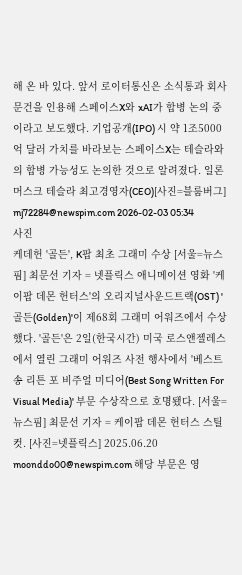해 온 바 있다. 앞서 로이터통신은 소식통과 회사 문건을 인용해 스페이스X와 xAI가 합병 논의 중이라고 보도했다. 기업공개(IPO) 시 약 1조5000억 달러 가치를 바라보는 스페이스X는 테슬라와의 합병 가능성도 논의한 것으로 알려졌다. 일론 머스크 테슬라 최고경영자(CEO)[사진=블룸버그] mj72284@newspim.com 2026-02-03 05:34
사진
케데헌 '골든', K팝 최초 그래미 수상 [서울=뉴스핌] 최문선 기자 = 넷플릭스 애니메이션 영화 '케이팝 데몬 헌터스'의 오리지널사운드트랙(OST) '골든(Golden)'이 제68회 그래미 어워즈에서 수상했다. '골든'은 2일(한국시간) 미국 로스앤젤레스에서 열린 그래미 어워즈 사전 행사에서 '베스트 송 리튼 포 비주얼 미디어(Best Song Written For Visual Media)' 부문 수상작으로 호명됐다. [서울=뉴스핌] 최문선 기자 = 케이팝 데몬 헌터스 스틸컷. [사진=넷플릭스] 2025.06.20 moonddo00@newspim.com 해당 부문은 영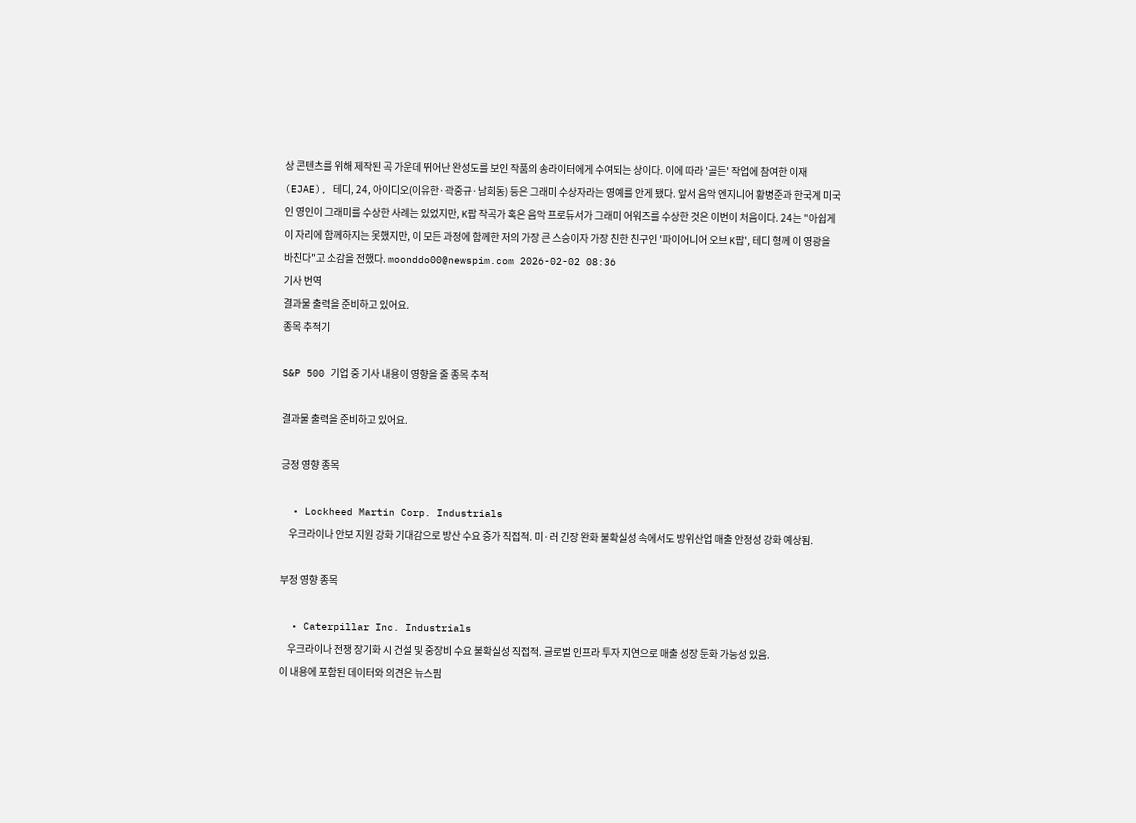상 콘텐츠를 위해 제작된 곡 가운데 뛰어난 완성도를 보인 작품의 송라이터에게 수여되는 상이다. 이에 따라 '골든' 작업에 참여한 이재(EJAE), 테디, 24, 아이디오(이유한·곽중규·남희동) 등은 그래미 수상자라는 영예를 안게 됐다. 앞서 음악 엔지니어 황병준과 한국계 미국인 영인이 그래미를 수상한 사례는 있었지만, K팝 작곡가 혹은 음악 프로듀서가 그래미 어워즈를 수상한 것은 이번이 처음이다. 24는 "아쉽게 이 자리에 함께하지는 못했지만, 이 모든 과정에 함께한 저의 가장 큰 스승이자 가장 친한 친구인 '파이어니어 오브 K팝', 테디 형께 이 영광을 바친다"고 소감을 전했다. moonddo00@newspim.com 2026-02-02 08:36
기사 번역
결과물 출력을 준비하고 있어요.
종목 추적기

S&P 500 기업 중 기사 내용이 영향을 줄 종목 추적

결과물 출력을 준비하고 있어요.

긍정 영향 종목

  • Lockheed Martin Corp. Industrials
    우크라이나 안보 지원 강화 기대감으로 방산 수요 증가 직접적. 미·러 긴장 완화 불확실성 속에서도 방위산업 매출 안정성 강화 예상됨.

부정 영향 종목

  • Caterpillar Inc. Industrials
    우크라이나 전쟁 장기화 시 건설 및 중장비 수요 불확실성 직접적. 글로벌 인프라 투자 지연으로 매출 성장 둔화 가능성 있음.
이 내용에 포함된 데이터와 의견은 뉴스핌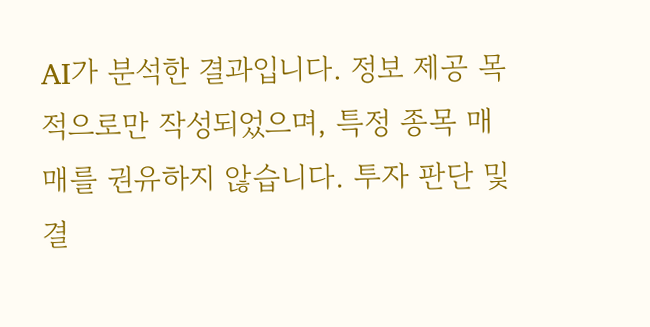AI가 분석한 결과입니다. 정보 제공 목적으로만 작성되었으며, 특정 종목 매매를 권유하지 않습니다. 투자 판단 및 결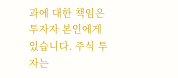과에 대한 책임은 투자자 본인에게 있습니다. 주식 투자는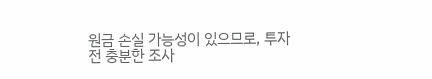원금 손실 가능성이 있으므로, 투자 전 충분한 조사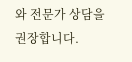와 전문가 상담을 권장합니다.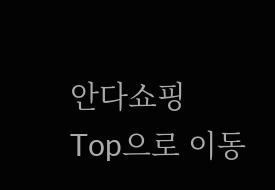안다쇼핑
Top으로 이동